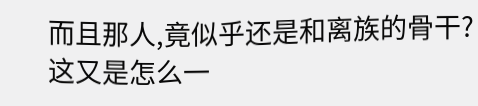而且那人,竟似乎还是和离族的骨干?
这又是怎么一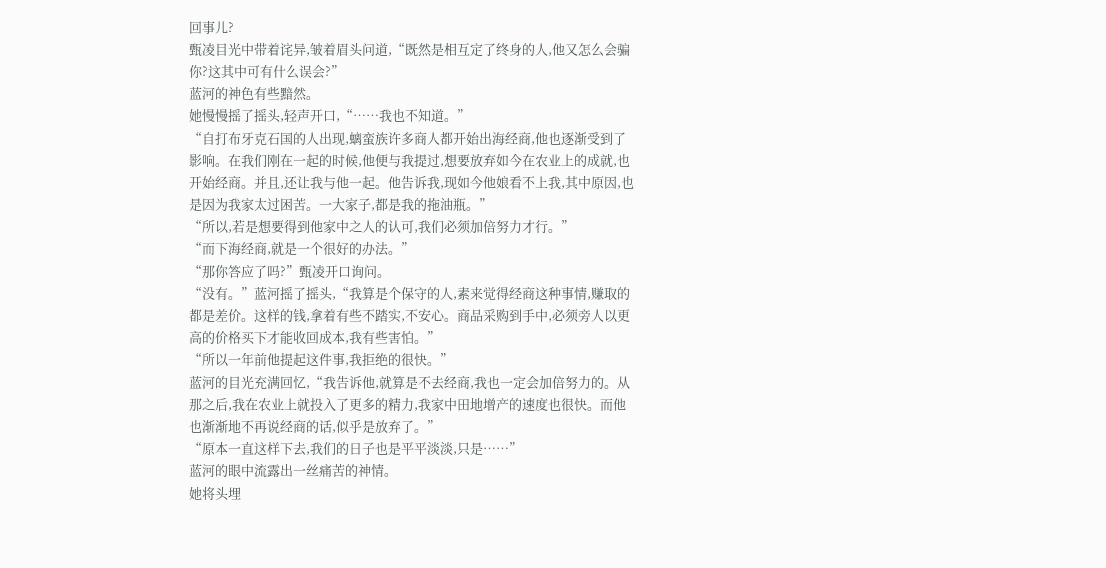回事儿?
甄凌目光中带着诧异,皱着眉头问道,“既然是相互定了终身的人,他又怎么会骗你?这其中可有什么误会?”
蓝河的神色有些黯然。
她慢慢摇了摇头,轻声开口,“……我也不知道。”
“自打布牙克石国的人出现,螭蛮族许多商人都开始出海经商,他也逐渐受到了影响。在我们刚在一起的时候,他便与我提过,想要放弃如今在农业上的成就,也开始经商。并且,还让我与他一起。他告诉我,现如今他娘看不上我,其中原因,也是因为我家太过困苦。一大家子,都是我的拖油瓶。”
“所以,若是想要得到他家中之人的认可,我们必须加倍努力才行。”
“而下海经商,就是一个很好的办法。”
“那你答应了吗?”甄凌开口询问。
“没有。”蓝河摇了摇头,“我算是个保守的人,素来觉得经商这种事情,赚取的都是差价。这样的钱,拿着有些不踏实,不安心。商品采购到手中,必须旁人以更高的价格买下才能收回成本,我有些害怕。”
“所以一年前他提起这件事,我拒绝的很快。”
蓝河的目光充满回忆,“我告诉他,就算是不去经商,我也一定会加倍努力的。从那之后,我在农业上就投入了更多的精力,我家中田地增产的速度也很快。而他也渐渐地不再说经商的话,似乎是放弃了。”
“原本一直这样下去,我们的日子也是平平淡淡,只是……”
蓝河的眼中流露出一丝痛苦的神情。
她将头埋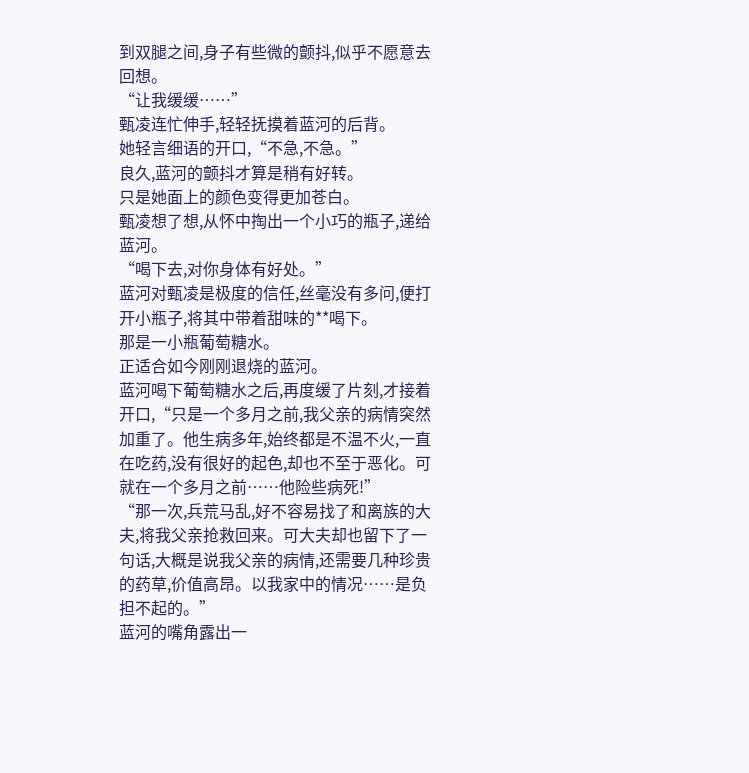到双腿之间,身子有些微的颤抖,似乎不愿意去回想。
“让我缓缓……”
甄凌连忙伸手,轻轻抚摸着蓝河的后背。
她轻言细语的开口,“不急,不急。”
良久,蓝河的颤抖才算是稍有好转。
只是她面上的颜色变得更加苍白。
甄凌想了想,从怀中掏出一个小巧的瓶子,递给蓝河。
“喝下去,对你身体有好处。”
蓝河对甄凌是极度的信任,丝毫没有多问,便打开小瓶子,将其中带着甜味的**喝下。
那是一小瓶葡萄糖水。
正适合如今刚刚退烧的蓝河。
蓝河喝下葡萄糖水之后,再度缓了片刻,才接着开口,“只是一个多月之前,我父亲的病情突然加重了。他生病多年,始终都是不温不火,一直在吃药,没有很好的起色,却也不至于恶化。可就在一个多月之前……他险些病死!”
“那一次,兵荒马乱,好不容易找了和离族的大夫,将我父亲抢救回来。可大夫却也留下了一句话,大概是说我父亲的病情,还需要几种珍贵的药草,价值高昂。以我家中的情况……是负担不起的。”
蓝河的嘴角露出一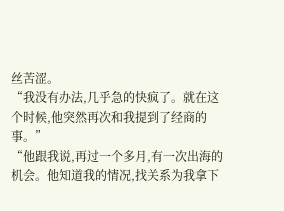丝苦涩。
“我没有办法,几乎急的快疯了。就在这个时候,他突然再次和我提到了经商的事。”
“他跟我说,再过一个多月,有一次出海的机会。他知道我的情况,找关系为我拿下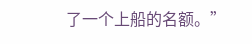了一个上船的名额。”